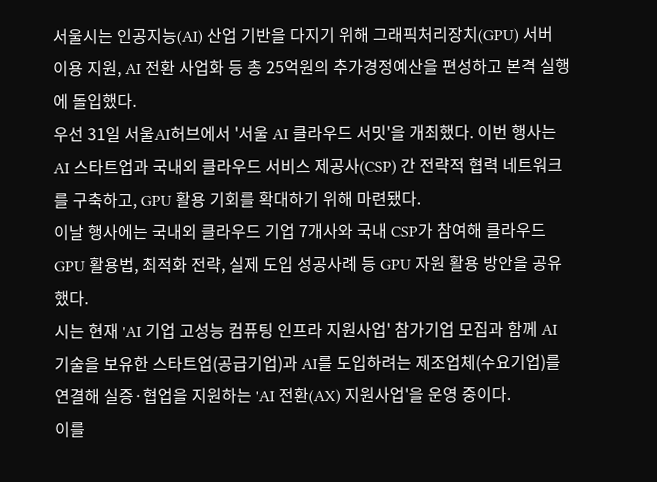서울시는 인공지능(AI) 산업 기반을 다지기 위해 그래픽처리장치(GPU) 서버 이용 지원, AI 전환 사업화 등 총 25억원의 추가경정예산을 편성하고 본격 실행에 돌입했다.
우선 31일 서울AI허브에서 '서울 AI 클라우드 서밋'을 개최했다. 이번 행사는 AI 스타트업과 국내외 클라우드 서비스 제공사(CSP) 간 전략적 협력 네트워크를 구축하고, GPU 활용 기회를 확대하기 위해 마련됐다.
이날 행사에는 국내외 클라우드 기업 7개사와 국내 CSP가 참여해 클라우드 GPU 활용법, 최적화 전략, 실제 도입 성공사례 등 GPU 자원 활용 방안을 공유했다.
시는 현재 'AI 기업 고성능 컴퓨팅 인프라 지원사업' 참가기업 모집과 함께 AI 기술을 보유한 스타트업(공급기업)과 AI를 도입하려는 제조업체(수요기업)를 연결해 실증·협업을 지원하는 'AI 전환(AX) 지원사업'을 운영 중이다.
이를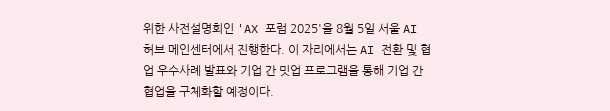위한 사전설명회인 'AX 포럼 2025'을 8월 5일 서울 AI 허브 메인센터에서 진행한다. 이 자리에서는 AI 전환 및 협업 우수사례 발표와 기업 간 밋업 프로그램을 통해 기업 간 협업을 구체화할 예정이다.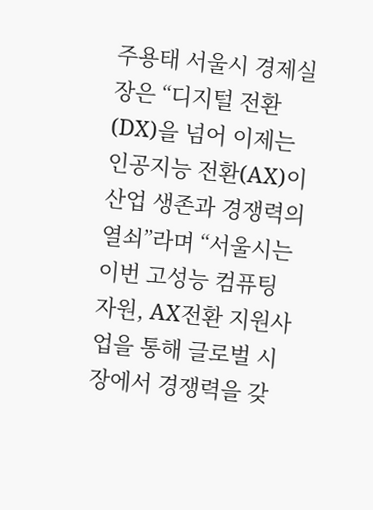주용태 서울시 경제실장은 “디지털 전환(DX)을 넘어 이제는 인공지능 전환(AX)이 산업 생존과 경쟁력의 열쇠”라며 “서울시는 이번 고성능 컴퓨팅 자원, AX전환 지원사업을 통해 글로벌 시장에서 경쟁력을 갖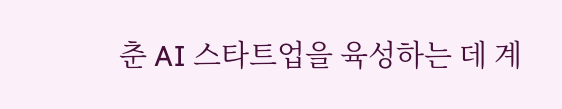춘 AI 스타트업을 육성하는 데 계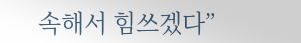속해서 힘쓰겠다”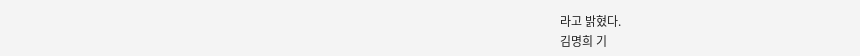라고 밝혔다.
김명희 기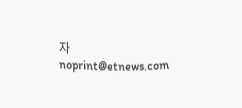자 noprint@etnews.com